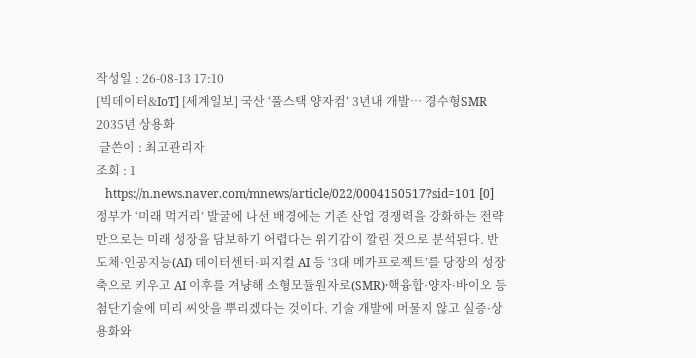작성일 : 26-08-13 17:10
[빅데이터&IoT] [세계일보] 국산 ‘풀스택 양자컴’ 3년내 개발… 경수형SMR 2035년 상용화
 글쓴이 : 최고관리자
조회 : 1
   https://n.news.naver.com/mnews/article/022/0004150517?sid=101 [0]
정부가 ‘미래 먹거리’ 발굴에 나선 배경에는 기존 산업 경쟁력을 강화하는 전략만으로는 미래 성장을 담보하기 어렵다는 위기감이 깔린 것으로 분석된다. 반도체·인공지능(AI) 데이터센터·피지컬 AI 등 ‘3대 메가프로젝트’를 당장의 성장축으로 키우고 AI 이후를 겨냥해 소형모듈원자로(SMR)·핵융합·양자·바이오 등 첨단기술에 미리 씨앗을 뿌리겠다는 것이다. 기술 개발에 머물지 않고 실증·상용화와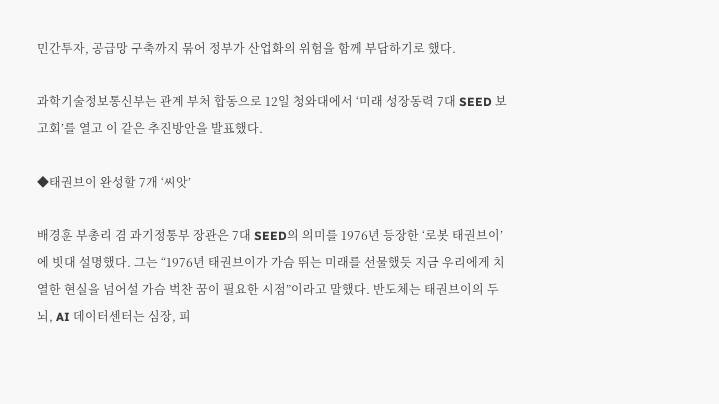민간투자, 공급망 구축까지 묶어 정부가 산업화의 위험을 함께 부담하기로 했다.

과학기술정보통신부는 관계 부처 합동으로 12일 청와대에서 ‘미래 성장동력 7대 SEED 보고회’를 열고 이 같은 추진방안을 발표했다.

◆태권브이 완성할 7개 ‘씨앗’

배경훈 부총리 겸 과기정통부 장관은 7대 SEED의 의미를 1976년 등장한 ‘로봇 태권브이’에 빗대 설명했다. 그는 “1976년 태권브이가 가슴 뛰는 미래를 선물했듯 지금 우리에게 치열한 현실을 넘어설 가슴 벅찬 꿈이 필요한 시점”이라고 말했다. 반도체는 태권브이의 두뇌, AI 데이터센터는 심장, 피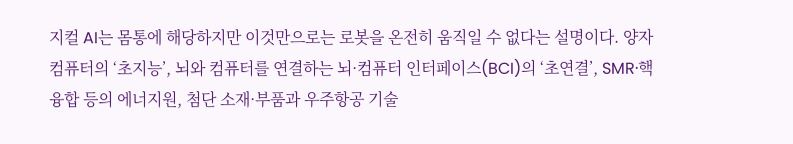지컬 AI는 몸통에 해당하지만 이것만으로는 로봇을 온전히 움직일 수 없다는 설명이다. 양자컴퓨터의 ‘초지능’, 뇌와 컴퓨터를 연결하는 뇌·컴퓨터 인터페이스(BCI)의 ‘초연결’, SMR·핵융합 등의 에너지원, 첨단 소재·부품과 우주항공 기술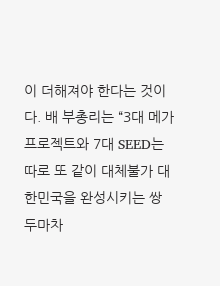이 더해져야 한다는 것이다. 배 부총리는 “3대 메가프로젝트와 7대 SEED는 따로 또 같이 대체불가 대한민국을 완성시키는 쌍두마차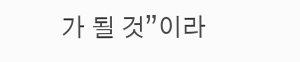가 될 것”이라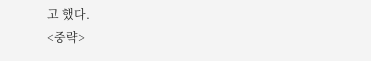고 했다.
<중략>